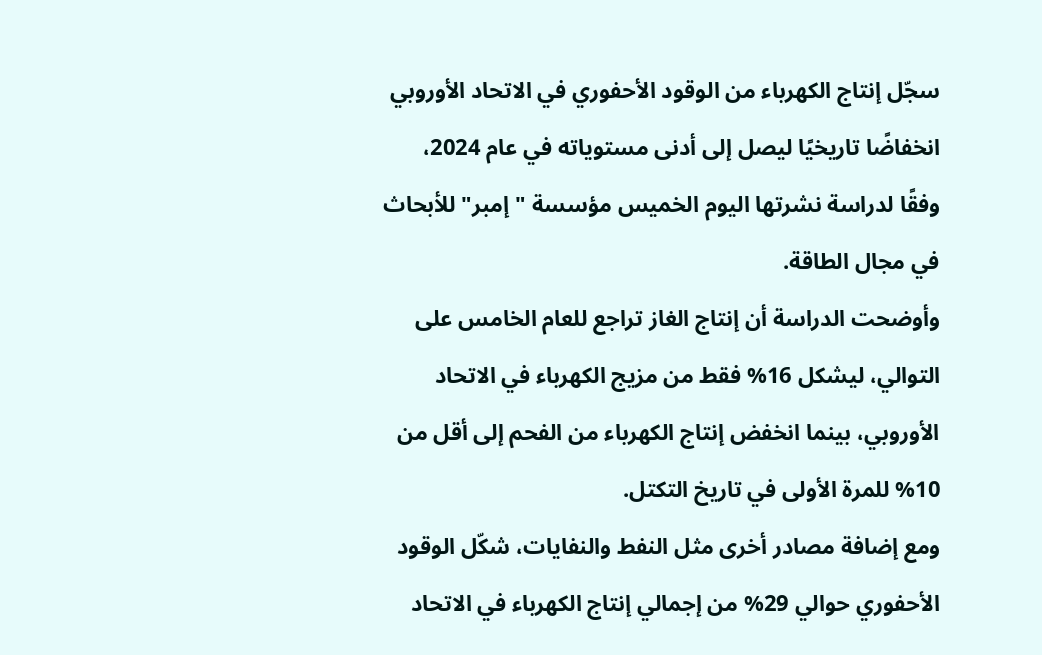سجّل إنتاج الكهرباء من الوقود الأحفوري في الاتحاد الأوروبي انخفاضًا تاريخيًا ليصل إلى أدنى مستوياته في عام 2024، وفقًا لدراسة نشرتها اليوم الخميس مؤسسة "إمبر" للأبحاث في مجال الطاقة.
وأوضحت الدراسة أن إنتاج الغاز تراجع للعام الخامس على التوالي، ليشكل 16% فقط من مزيج الكهرباء في الاتحاد الأوروبي، بينما انخفض إنتاج الكهرباء من الفحم إلى أقل من 10% للمرة الأولى في تاريخ التكتل.
ومع إضافة مصادر أخرى مثل النفط والنفايات، شكّل الوقود الأحفوري حوالي 29% من إجمالي إنتاج الكهرباء في الاتحاد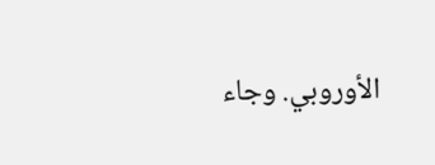الأوروبي. وجاء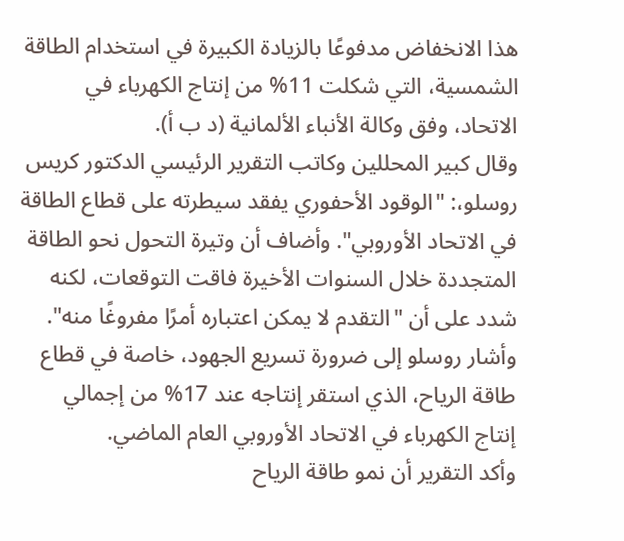هذا الانخفاض مدفوعًا بالزيادة الكبيرة في استخدام الطاقة الشمسية، التي شكلت 11% من إنتاج الكهرباء في الاتحاد، وفق وكالة الأنباء الألمانية (د ب أ).
وقال كبير المحللين وكاتب التقرير الرئيسي الدكتور كريس روسلو،: "الوقود الأحفوري يفقد سيطرته على قطاع الطاقة في الاتحاد الأوروبي". وأضاف أن وتيرة التحول نحو الطاقة المتجددة خلال السنوات الأخيرة فاقت التوقعات، لكنه شدد على أن "التقدم لا يمكن اعتباره أمرًا مفروغًا منه".
وأشار روسلو إلى ضرورة تسريع الجهود، خاصة في قطاع طاقة الرياح، الذي استقر إنتاجه عند 17% من إجمالي إنتاج الكهرباء في الاتحاد الأوروبي العام الماضي.
وأكد التقرير أن نمو طاقة الرياح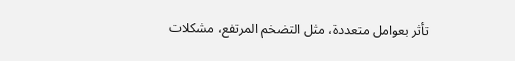تأثر بعوامل متعددة، مثل التضخم المرتفع، مشكلات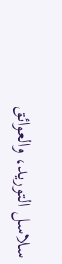سلاسل التوريد، والعوائق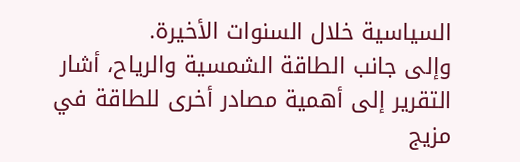السياسية خلال السنوات الأخيرة.
وإلى جانب الطاقة الشمسية والرياح، أشار التقرير إلى أهمية مصادر أخرى للطاقة في مزيج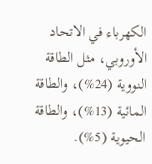الكهرباء في الاتحاد الأوروبي، مثل الطاقة النووية (24%)، والطاقة المائية (13%)، والطاقة الحيوية (5%).